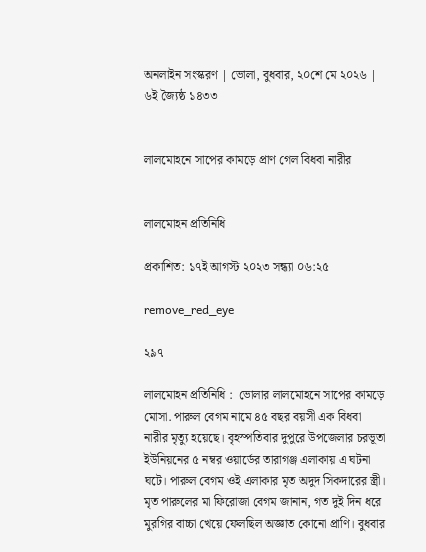অনলাইন সংস্করণ | ভোলা, বুধবার, ২০শে মে ২০২৬ | ৬ই জ্যৈষ্ঠ ১৪৩৩


লালমোহনে সাপের কামড়ে প্রাণ গেল বিধবা নারীর


লালমোহন প্রতিনিধি

প্রকাশিত: ১৭ই আগস্ট ২০২৩ সন্ধ্যা ০৬:২৫

remove_red_eye

২৯৭

লালমোহন প্রতিনিধি :  ভোলার লালমোহনে সাপের কামড়ে মোসা. পারুল বেগম নামে ৪৫ বছর বয়সী এক বিধবা নারীর মৃত্যু হয়েছে। বৃহস্পতিবার দুপুরে উপজেলার চরভূতা ইউনিয়নের ৫ নম্বর ওয়ার্ডের তারাগঞ্জ এলাকায় এ ঘটনা ঘটে। পারুল বেগম ওই এলাকার মৃত অদুদ সিকদারের স্ত্রী।
মৃত পারুলের মা ফিরোজা বেগম জানান, গত দুই দিন ধরে মুরগির বাচ্চা খেয়ে ফেলছিল অজ্ঞাত কোনো প্রাণি। বুধবার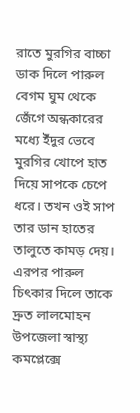রাতে মুরগির বাচ্চা ডাক দিলে পারুল বেগম ঘুম থেকে জেঁগে অন্ধকারের মধ্যে ইঁদুর ভেবে মুরগির খোপে হাত দিয়ে সাপকে চেপে ধরে। তখন ওই সাপ তার ডান হাতের তালুতে কামড় দেয়। এরপর পারুল চিৎকার দিলে তাকে দ্রুত লালমোহন উপজেলা স্বাস্থ্য কমপ্লেক্সে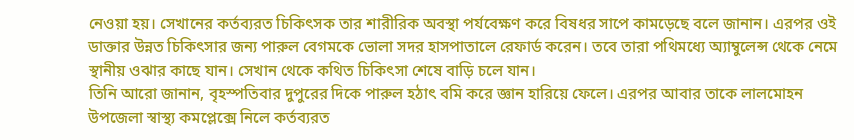নেওয়া হয়। সেখানের কর্তব্যরত চিকিৎসক তার শারীরিক অবস্থা পর্যবেক্ষণ করে বিষধর সাপে কামড়েছে বলে জানান। এরপর ওই ডাক্তার উন্নত চিকিৎসার জন্য পারুল বেগমকে ভোলা সদর হাসপাতালে রেফার্ড করেন। তবে তারা পথিমধ্যে অ্যাম্বুলেন্স থেকে নেমে স্থানীয় ওঝার কাছে যান। সেখান থেকে কথিত চিকিৎসা শেষে বাড়ি চলে যান।
তিনি আরো জানান, বৃহস্পতিবার দুপুরের দিকে পারুল হঠাৎ বমি করে জ্ঞান হারিয়ে ফেলে। এরপর আবার তাকে লালমোহন উপজেলা স্বাস্থ্য কমপ্লেক্সে নিলে কর্তব্যরত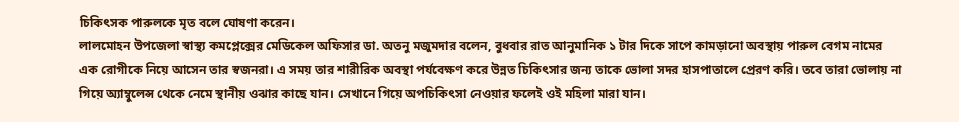চিকিৎসক পারুলকে মৃত বলে ঘোষণা করেন।
লালমোহন উপজেলা স্বাস্থ্য কমপ্লেক্সের মেডিকেল অফিসার ডা. অতনু মজুমদার বলেন, বুধবার রাত আনুমানিক ১ টার দিকে সাপে কামড়ানো অবস্থায় পারুল বেগম নামের এক রোগীকে নিয়ে আসেন তার স্বজনরা। এ সময় তার শারীরিক অবস্থা পর্যবেক্ষণ করে উন্নত চিকিৎসার জন্য তাকে ভোলা সদর হাসপাতালে প্রেরণ করি। তবে তারা ভোলায় না গিয়ে অ্যাম্বুলেন্স থেকে নেমে স্থানীয় ওঝার কাছে যান। সেখানে গিয়ে অপচিকিৎসা নেওয়ার ফলেই ওই মহিলা মারা যান।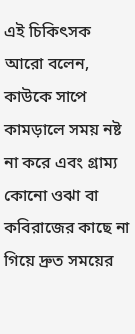এই চিকিৎসক আরো বলেন, কাউকে সাপে কামড়ালে সময় নষ্ট না করে এবং গ্রাম্য কোনো ওঝা বা কবিরাজের কাছে না গিয়ে দ্রুত সময়ের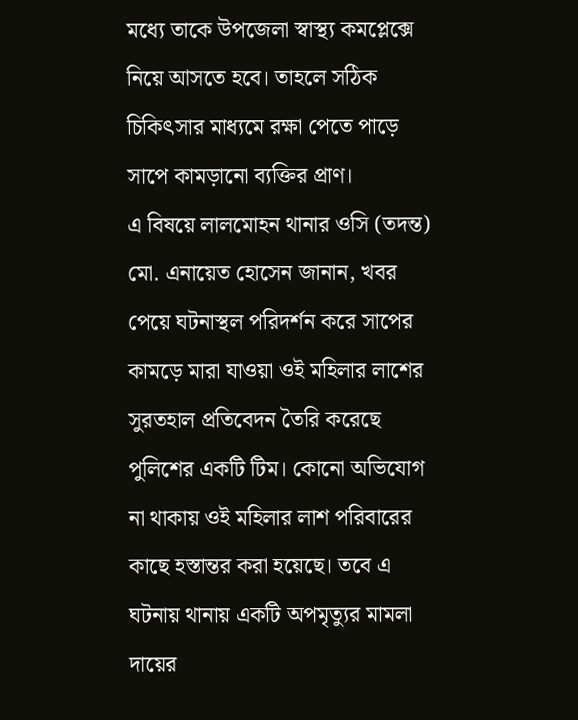মধ্যে তাকে উপজেলা স্বাস্থ্য কমপ্লেক্সে নিয়ে আসতে হবে। তাহলে সঠিক চিকিৎসার মাধ্যমে রক্ষা পেতে পাড়ে সাপে কামড়ানো ব্যক্তির প্রাণ।
এ বিষয়ে লালমোহন থানার ওসি (তদন্ত) মো. এনায়েত হোসেন জানান, খবর পেয়ে ঘটনাস্থল পরিদর্শন করে সাপের কামড়ে মারা যাওয়া ওই মহিলার লাশের সুরতহাল প্রতিবেদন তৈরি করেছে পুলিশের একটি টিম। কোনো অভিযোগ না থাকায় ওই মহিলার লাশ পরিবারের কাছে হস্তান্তর করা হয়েছে। তবে এ ঘটনায় থানায় একটি অপমৃত্যুর মামলা দায়ের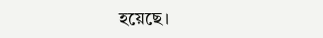হয়েছে।